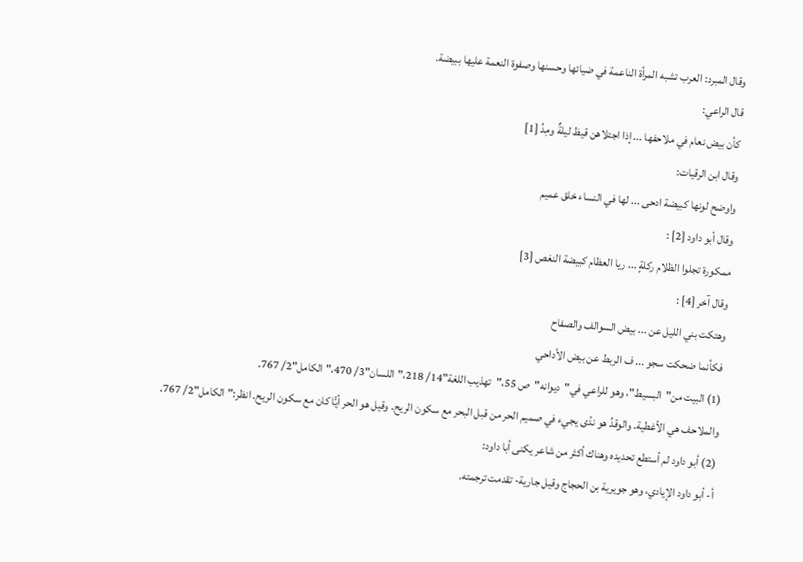وقال المبرد: العرب تشبه المرأة الناعمة في ضيائها وحسنها وصفوة النعمة عليها ببيضة.
قال الراعي:
كأن بيض نعام في ملاحفها ... إذا اجتلاهن قيظ ليلةٌ ومِدُ [1]
وقال ابن الرقيات:
واوضح لونها كبيضة ادحى ... لها في النساء خلق عميم
وقال أبو داود [2] :
ممكورة تجلوا الظلام ركلةٍ ... ريا العظام كبيضة النغص [3]
وقال آخر [4] :
وهتكت بني الليل عن ... بيض السوالف والصفاح
فكأنما ضحكت سجو ... ف الربط عن بيض الأداحي
(1) البيت من"البسيط"، وهو للراعي في"ديوانه"ص 55،"تهذيب اللغة"14/ 218،"اللسان"3/ 470،"الكامل"2/ 767.
والملاحف هي الأغطية. والوقدُ هو ندًى يجيء في صميم الحر من قبل البحر مع سكون الريح. وقيل هو الحر أيًّا كان مع سكون الريح. انظر:"الكامل"2/ 767.
(2) أبو داود لم أستطع تحديده وهناك أكثر من شاعر يكنى أبا داود:
أ- أبو داود الإيادي، وهو جويرية بن الحجاج وقيل جارية- تقدمت ترجمته.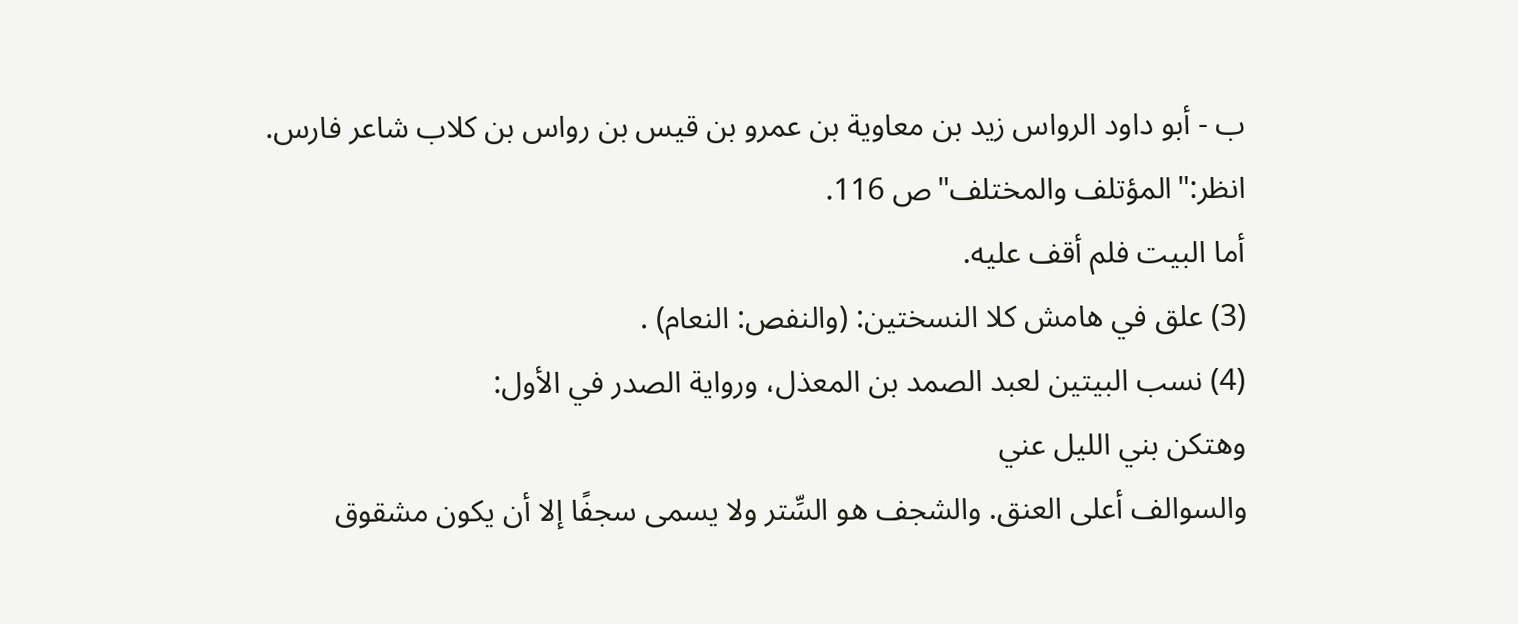ب - أبو داود الرواس زيد بن معاوية بن عمرو بن قيس بن رواس بن كلاب شاعر فارس. انظر:"المؤتلف والمختلف"ص 116.
أما البيت فلم أقف عليه.
(3) علق في هامش كلا النسختين: (والنفص: النعام) .
(4) نسب البيتين لعبد الصمد بن المعذل، ورواية الصدر في الأول:
وهتكن بني الليل عني
والسوالف أعلى العنق. والشجف هو السِّتر ولا يسمى سجفًا إلا أن يكون مشقوق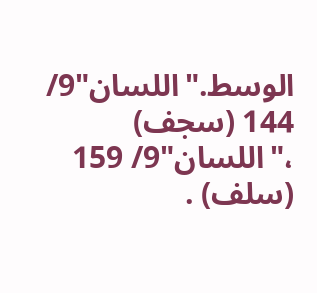الوسط."اللسان"9/ 144 (سجف) ،"اللسان"9/ 159 (سلف) .